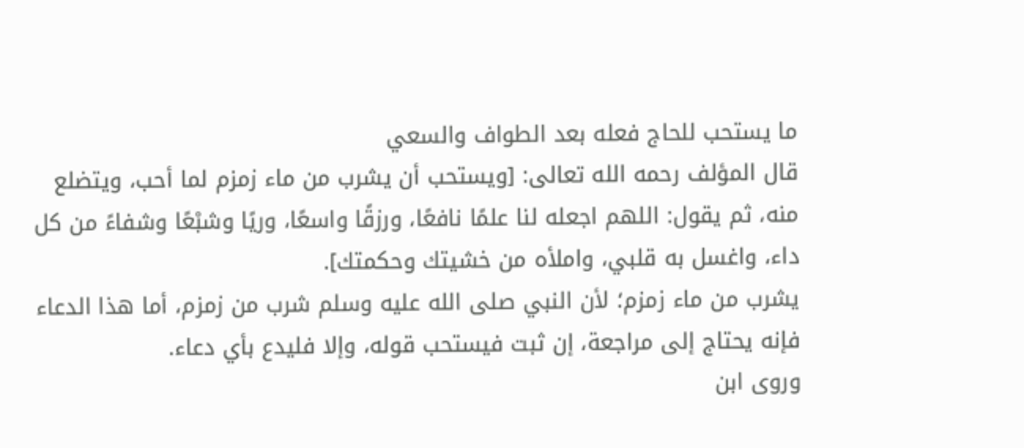ما يستحب للحاج فعله بعد الطواف والسعي
قال المؤلف رحمه الله تعالى: [ويستحب أن يشرب من ماء زمزم لما أحب، ويتضلع منه، ثم يقول: اللهم اجعله لنا علمًا نافعًا، ورزقًا واسعًا، وريًا وشبْعًا وشفاءً من كل داء، واغسل به قلبي، واملأه من خشيتك وحكمتك].
يشرب من ماء زمزم؛ لأن النبي صلى الله عليه وسلم شرب من زمزم، أما هذا الدعاء فإنه يحتاج إلى مراجعة، إن ثبت فيستحب قوله، وإلا فليدع بأي دعاء.
وروى ابن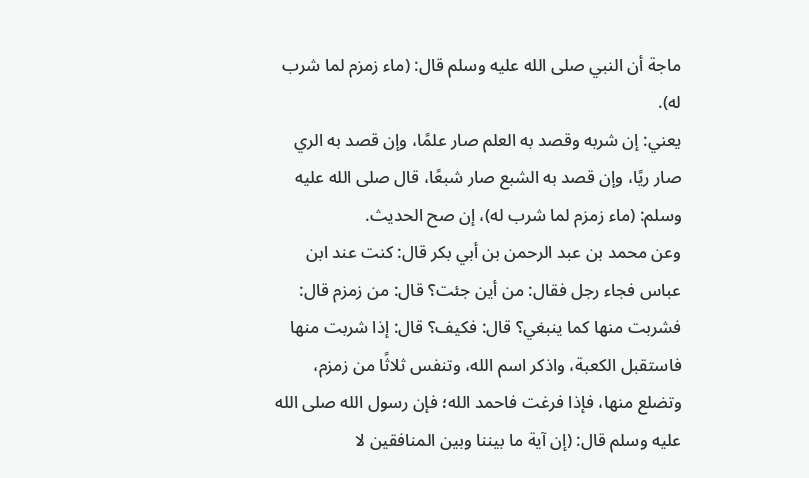ماجة أن النبي صلى الله عليه وسلم قال: (ماء زمزم لما شرب له).
يعني: إن شربه وقصد به العلم صار علمًا، وإن قصد به الري صار ريًا، وإن قصد به الشبع صار شبعًا، قال صلى الله عليه وسلم: (ماء زمزم لما شرب له)، إن صح الحديث.
وعن محمد بن عبد الرحمن بن أبي بكر قال: كنت عند ابن عباس فجاء رجل فقال: من أين جئت؟ قال: من زمزم قال: فشربت منها كما ينبغي؟ قال: فكيف؟ قال: إذا شربت منها فاستقبل الكعبة، واذكر اسم الله، وتنفس ثلاثًا من زمزم، وتضلع منها، فإذا فرغت فاحمد الله؛ فإن رسول الله صلى الله عليه وسلم قال: (إن آية ما بيننا وبين المنافقين لا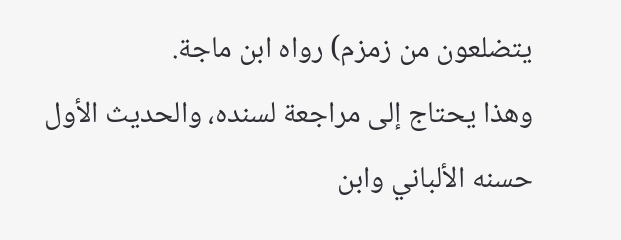يتضلعون من زمزم) رواه ابن ماجة.
وهذا يحتاج إلى مراجعة لسنده، والحديث الأول حسنه الألباني وابن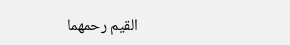القيم رحمهما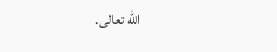الله تعالى.